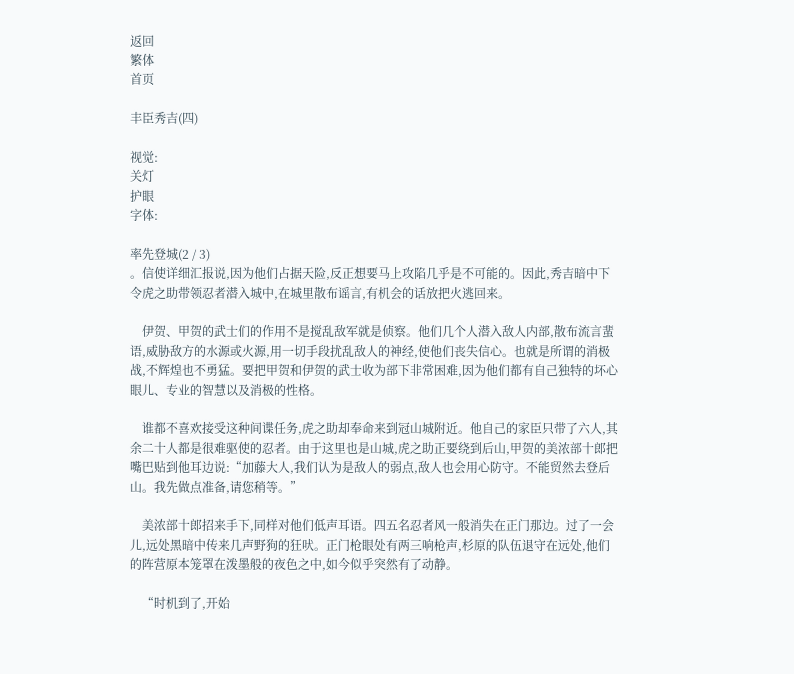返回
繁体
首页

丰臣秀吉(四)

视觉:
关灯
护眼
字体:

率先登城(2 / 3)
。信使详细汇报说,因为他们占据天险,反正想要马上攻陷几乎是不可能的。因此,秀吉暗中下令虎之助带领忍者潜入城中,在城里散布谣言,有机会的话放把火逃回来。

    伊贺、甲贺的武士们的作用不是搅乱敌军就是侦察。他们几个人潜入敌人内部,散布流言蜚语,威胁敌方的水源或火源,用一切手段扰乱敌人的神经,使他们丧失信心。也就是所谓的消极战,不辉煌也不勇猛。要把甲贺和伊贺的武士收为部下非常困难,因为他们都有自己独特的坏心眼儿、专业的智慧以及消极的性格。

    谁都不喜欢接受这种间谍任务,虎之助却奉命来到冠山城附近。他自己的家臣只带了六人,其余二十人都是很难驱使的忍者。由于这里也是山城,虎之助正要绕到后山,甲贺的美浓部十郎把嘴巴贴到他耳边说:“加藤大人,我们认为是敌人的弱点,敌人也会用心防守。不能贸然去登后山。我先做点准备,请您稍等。”

    美浓部十郎招来手下,同样对他们低声耳语。四五名忍者风一般消失在正门那边。过了一会儿,远处黑暗中传来几声野狗的狂吠。正门枪眼处有两三响枪声,杉原的队伍退守在远处,他们的阵营原本笼罩在泼墨般的夜色之中,如今似乎突然有了动静。

    “时机到了,开始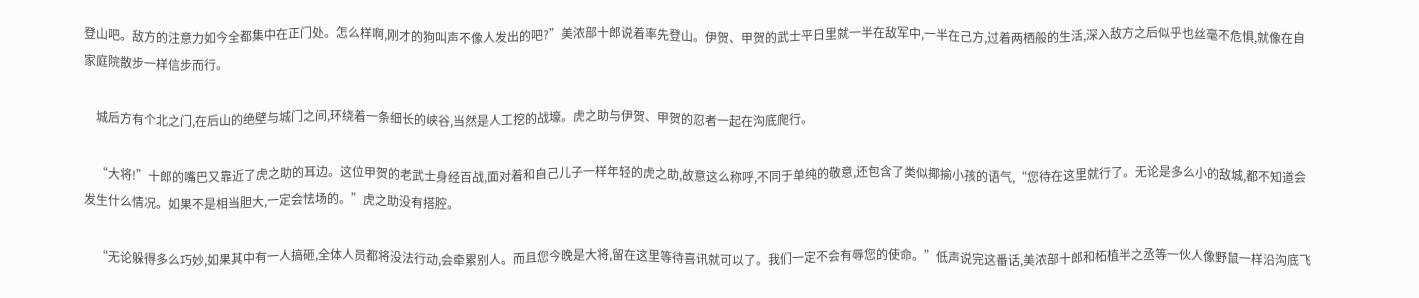登山吧。敌方的注意力如今全都集中在正门处。怎么样啊,刚才的狗叫声不像人发出的吧?”美浓部十郎说着率先登山。伊贺、甲贺的武士平日里就一半在敌军中,一半在己方,过着两栖般的生活,深入敌方之后似乎也丝毫不危惧,就像在自家庭院散步一样信步而行。

    城后方有个北之门,在后山的绝壁与城门之间,环绕着一条细长的峡谷,当然是人工挖的战壕。虎之助与伊贺、甲贺的忍者一起在沟底爬行。

    “大将!”十郎的嘴巴又靠近了虎之助的耳边。这位甲贺的老武士身经百战,面对着和自己儿子一样年轻的虎之助,故意这么称呼,不同于单纯的敬意,还包含了类似揶揄小孩的语气,“您待在这里就行了。无论是多么小的敌城,都不知道会发生什么情况。如果不是相当胆大,一定会怯场的。”虎之助没有搭腔。

    “无论躲得多么巧妙,如果其中有一人搞砸,全体人员都将没法行动,会牵累别人。而且您今晚是大将,留在这里等待喜讯就可以了。我们一定不会有辱您的使命。”低声说完这番话,美浓部十郎和柘植半之丞等一伙人像野鼠一样沿沟底飞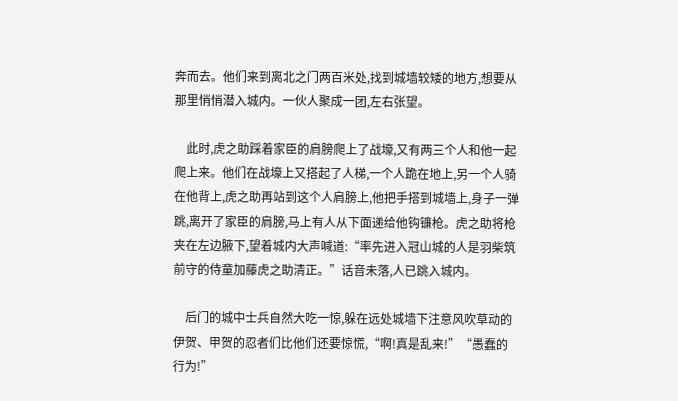奔而去。他们来到离北之门两百米处,找到城墙较矮的地方,想要从那里悄悄潜入城内。一伙人聚成一团,左右张望。

    此时,虎之助踩着家臣的肩膀爬上了战壕,又有两三个人和他一起爬上来。他们在战壕上又搭起了人梯,一个人跪在地上,另一个人骑在他背上,虎之助再站到这个人肩膀上,他把手搭到城墙上,身子一弹跳,离开了家臣的肩膀,马上有人从下面递给他钩镰枪。虎之助将枪夹在左边腋下,望着城内大声喊道:“率先进入冠山城的人是羽柴筑前守的侍童加藤虎之助清正。”话音未落,人已跳入城内。

    后门的城中士兵自然大吃一惊,躲在远处城墙下注意风吹草动的伊贺、甲贺的忍者们比他们还要惊慌,“啊!真是乱来!”“愚蠢的行为!”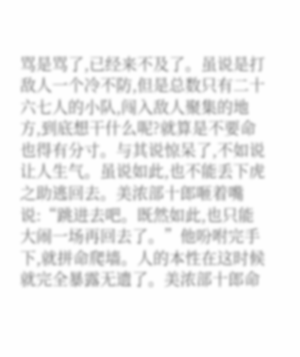骂是骂了,已经来不及了。虽说是打敌人一个冷不防,但是总数只有二十六七人的小队,闯入敌人聚集的地方,到底想干什么呢?就算是不要命也得有分寸。与其说惊呆了,不如说让人生气。虽说如此,也不能丢下虎之助逃回去。美浓部十郎咂着嘴说:“跳进去吧。既然如此,也只能大闹一场再回去了。”他吩咐完手下,就拼命爬墙。人的本性在这时候就完全暴露无遗了。美浓部十郎命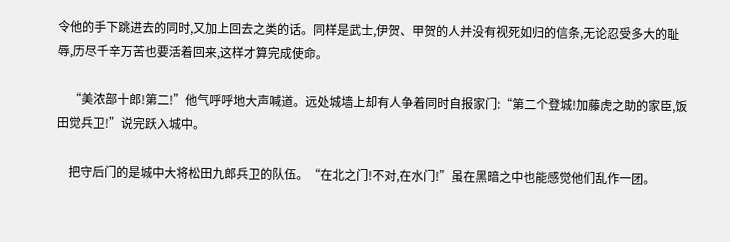令他的手下跳进去的同时,又加上回去之类的话。同样是武士,伊贺、甲贺的人并没有视死如归的信条,无论忍受多大的耻辱,历尽千辛万苦也要活着回来,这样才算完成使命。

    “美浓部十郎!第二!”他气呼呼地大声喊道。远处城墙上却有人争着同时自报家门:“第二个登城!加藤虎之助的家臣,饭田觉兵卫!”说完跃入城中。

    把守后门的是城中大将松田九郎兵卫的队伍。“在北之门!不对,在水门!”虽在黑暗之中也能感觉他们乱作一团。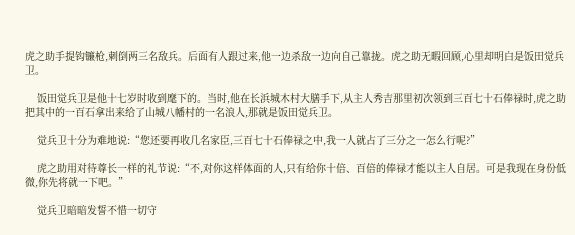虎之助手提钩镰枪,刺倒两三名敌兵。后面有人跟过来,他一边杀敌一边向自己靠拢。虎之助无暇回顾,心里却明白是饭田觉兵卫。

    饭田觉兵卫是他十七岁时收到麾下的。当时,他在长浜城木村大膳手下,从主人秀吉那里初次领到三百七十石俸禄时,虎之助把其中的一百石拿出来给了山城八幡村的一名浪人,那就是饭田觉兵卫。

    觉兵卫十分为难地说:“您还要再收几名家臣,三百七十石俸禄之中,我一人就占了三分之一怎么行呢?”

    虎之助用对待尊长一样的礼节说:“不,对你这样体面的人,只有给你十倍、百倍的俸禄才能以主人自居。可是我现在身份低微,你先将就一下吧。”

    觉兵卫暗暗发誓不惜一切守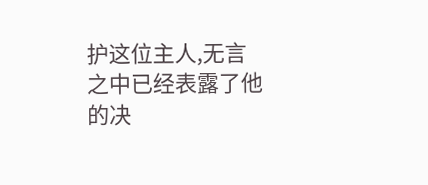护这位主人,无言之中已经表露了他的决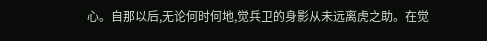心。自那以后,无论何时何地,觉兵卫的身影从未远离虎之助。在觉